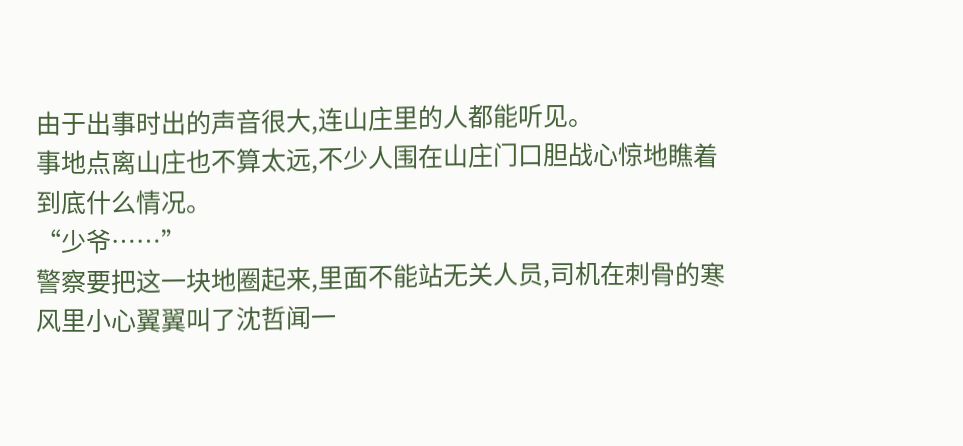由于出事时出的声音很大,连山庄里的人都能听见。
事地点离山庄也不算太远,不少人围在山庄门口胆战心惊地瞧着到底什么情况。
“少爷……”
警察要把这一块地圈起来,里面不能站无关人员,司机在刺骨的寒风里小心翼翼叫了沈哲闻一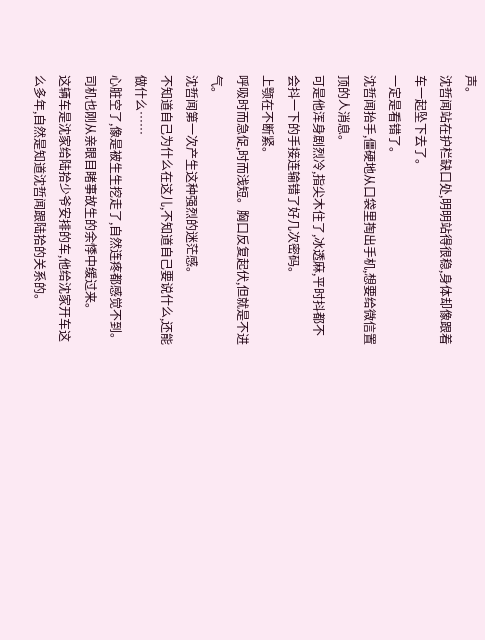声。
沈哲闻站在护栏缺口处,明明站得很稳,身体却像跟着车一起坠下去了。
一定是看错了。
沈哲闻抬手,僵硬地从口袋里掏出手机,想要给微信置顶的人消息。
可是他浑身剧烈冷,指尖木住了,冰透麻,平时抖都不会抖一下的手接连输错了好几次密码。
上颚在不断紧。
呼吸时而急促,时而浅短。胸口反复起伏,但就是不进气。
沈哲闻第一次产生这种强烈的迷茫感。
不知道自己为什么在这儿,不知道自己要说什么,还能做什么……
心脏空了,像是被生生挖走了,自然连疼都感觉不到。
司机也刚从亲眼目睹事故生的余悸中缓过来。
这辆车是沈家给陆拾少爷安排的车,他给沈家开车这么多年,自然是知道沈哲闻跟陆拾的关系的。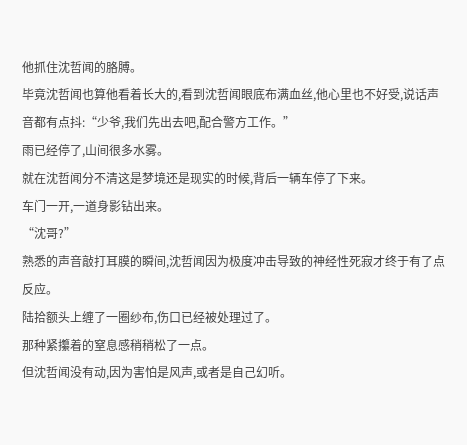他抓住沈哲闻的胳膊。
毕竟沈哲闻也算他看着长大的,看到沈哲闻眼底布满血丝,他心里也不好受,说话声音都有点抖:“少爷,我们先出去吧,配合警方工作。”
雨已经停了,山间很多水雾。
就在沈哲闻分不清这是梦境还是现实的时候,背后一辆车停了下来。
车门一开,一道身影钻出来。
“沈哥?”
熟悉的声音敲打耳膜的瞬间,沈哲闻因为极度冲击导致的神经性死寂才终于有了点反应。
陆拾额头上缠了一圈纱布,伤口已经被处理过了。
那种紧攥着的窒息感稍稍松了一点。
但沈哲闻没有动,因为害怕是风声,或者是自己幻听。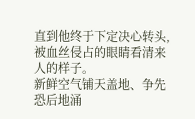直到他终于下定决心转头,被血丝侵占的眼睛看清来人的样子。
新鲜空气铺天盖地、争先恐后地涌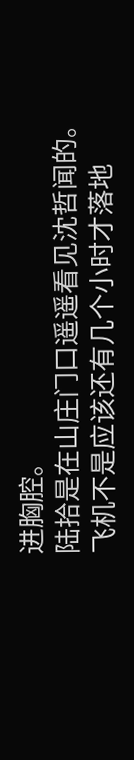进胸腔。
陆拾是在山庄门口遥遥看见沈哲闻的。
飞机不是应该还有几个小时才落地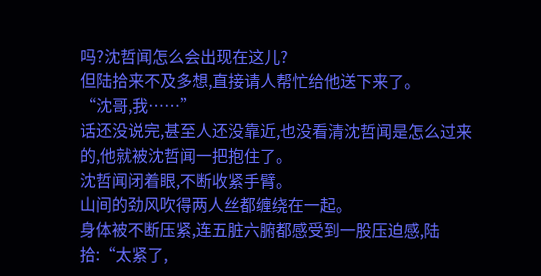吗?沈哲闻怎么会出现在这儿?
但陆拾来不及多想,直接请人帮忙给他送下来了。
“沈哥,我……”
话还没说完,甚至人还没靠近,也没看清沈哲闻是怎么过来的,他就被沈哲闻一把抱住了。
沈哲闻闭着眼,不断收紧手臂。
山间的劲风吹得两人丝都缠绕在一起。
身体被不断压紧,连五脏六腑都感受到一股压迫感,陆拾:“太紧了,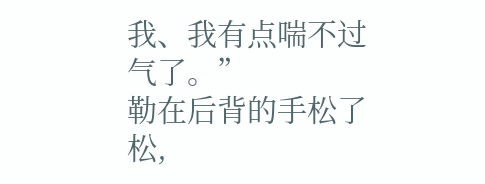我、我有点喘不过气了。”
勒在后背的手松了松,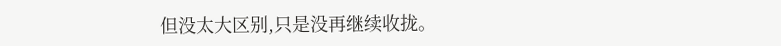但没太大区别,只是没再继续收拢。